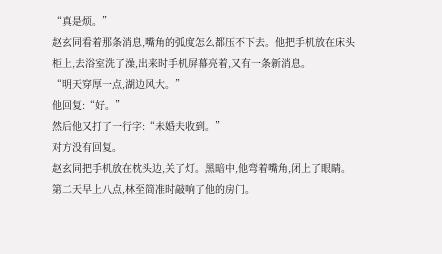“真是烦。”
赵玄同看着那条消息,嘴角的弧度怎么都压不下去。他把手机放在床头柜上,去浴室洗了澡,出来时手机屏幕亮着,又有一条新消息。
“明天穿厚一点,湖边风大。”
他回复:“好。”
然后他又打了一行字:“未婚夫收到。”
对方没有回复。
赵玄同把手机放在枕头边,关了灯。黑暗中,他弯着嘴角,闭上了眼睛。
第二天早上八点,林至简准时敲响了他的房门。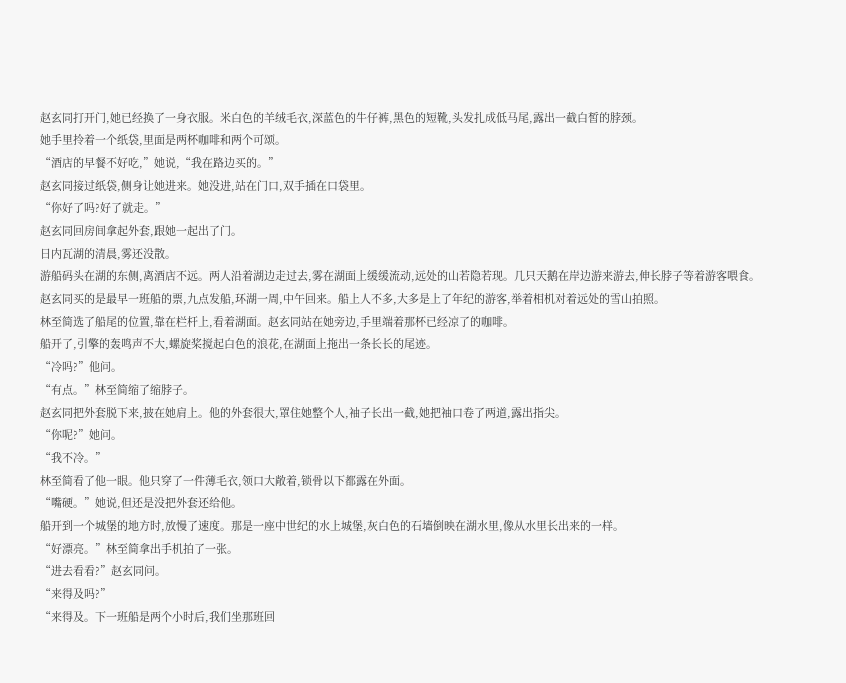赵玄同打开门,她已经换了一身衣服。米白色的羊绒毛衣,深蓝色的牛仔裤,黑色的短靴,头发扎成低马尾,露出一截白皙的脖颈。
她手里拎着一个纸袋,里面是两杯咖啡和两个可颂。
“酒店的早餐不好吃,”她说,“我在路边买的。”
赵玄同接过纸袋,侧身让她进来。她没进,站在门口,双手插在口袋里。
“你好了吗?好了就走。”
赵玄同回房间拿起外套,跟她一起出了门。
日内瓦湖的清晨,雾还没散。
游船码头在湖的东侧,离酒店不远。两人沿着湖边走过去,雾在湖面上缓缓流动,远处的山若隐若现。几只天鹅在岸边游来游去,伸长脖子等着游客喂食。
赵玄同买的是最早一班船的票,九点发船,环湖一周,中午回来。船上人不多,大多是上了年纪的游客,举着相机对着远处的雪山拍照。
林至简选了船尾的位置,靠在栏杆上,看着湖面。赵玄同站在她旁边,手里端着那杯已经凉了的咖啡。
船开了,引擎的轰鸣声不大,螺旋桨搅起白色的浪花,在湖面上拖出一条长长的尾迹。
“冷吗?”他问。
“有点。”林至简缩了缩脖子。
赵玄同把外套脱下来,披在她肩上。他的外套很大,罩住她整个人,袖子长出一截,她把袖口卷了两道,露出指尖。
“你呢?”她问。
“我不冷。”
林至简看了他一眼。他只穿了一件薄毛衣,领口大敞着,锁骨以下都露在外面。
“嘴硬。”她说,但还是没把外套还给他。
船开到一个城堡的地方时,放慢了速度。那是一座中世纪的水上城堡,灰白色的石墙倒映在湖水里,像从水里长出来的一样。
“好漂亮。”林至简拿出手机拍了一张。
“进去看看?”赵玄同问。
“来得及吗?”
“来得及。下一班船是两个小时后,我们坐那班回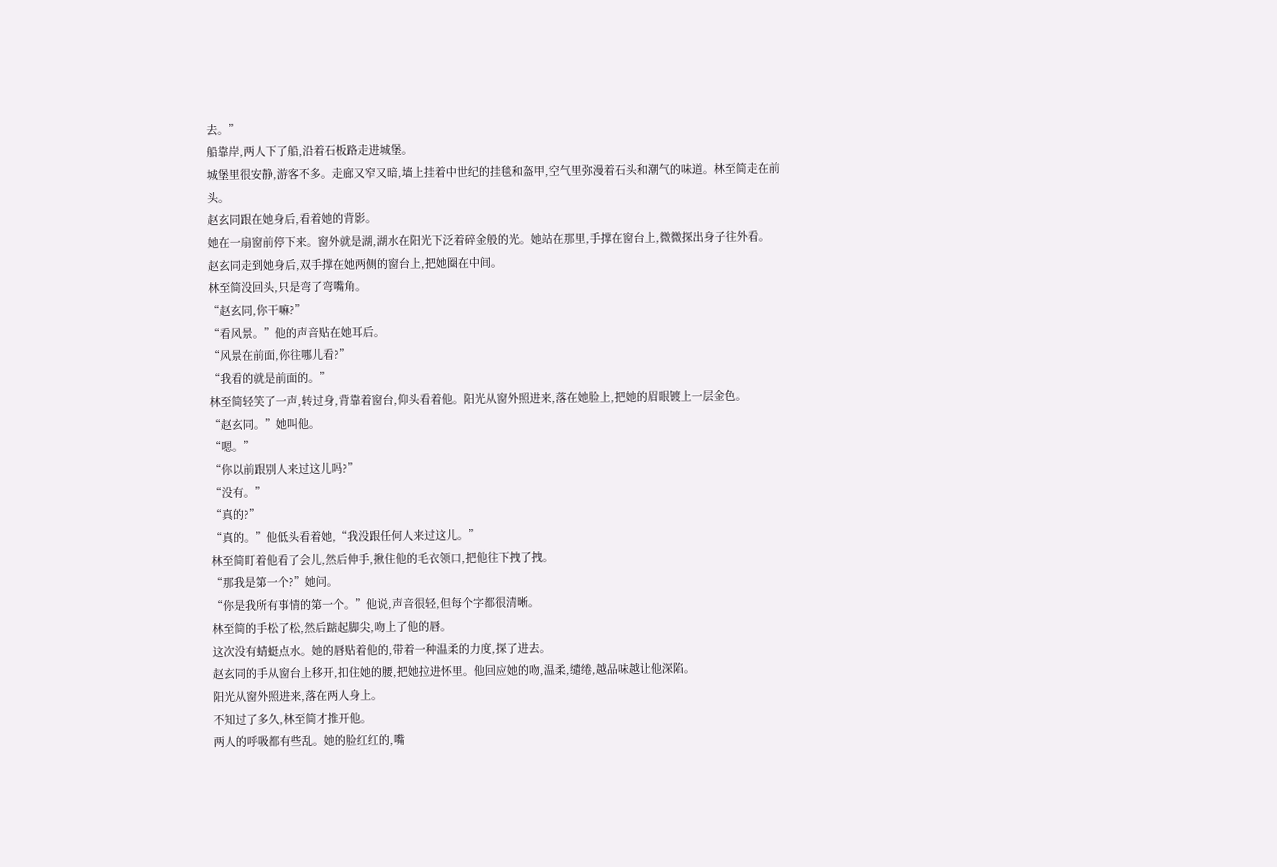去。”
船靠岸,两人下了船,沿着石板路走进城堡。
城堡里很安静,游客不多。走廊又窄又暗,墙上挂着中世纪的挂毯和盔甲,空气里弥漫着石头和潮气的味道。林至简走在前头。
赵玄同跟在她身后,看着她的背影。
她在一扇窗前停下来。窗外就是湖,湖水在阳光下泛着碎金般的光。她站在那里,手撑在窗台上,微微探出身子往外看。
赵玄同走到她身后,双手撑在她两侧的窗台上,把她圈在中间。
林至简没回头,只是弯了弯嘴角。
“赵玄同,你干嘛?”
“看风景。”他的声音贴在她耳后。
“风景在前面,你往哪儿看?”
“我看的就是前面的。”
林至简轻笑了一声,转过身,背靠着窗台,仰头看着他。阳光从窗外照进来,落在她脸上,把她的眉眼镀上一层金色。
“赵玄同。”她叫他。
“嗯。”
“你以前跟别人来过这儿吗?”
“没有。”
“真的?”
“真的。”他低头看着她,“我没跟任何人来过这儿。”
林至简盯着他看了会儿,然后伸手,揪住他的毛衣领口,把他往下拽了拽。
“那我是第一个?”她问。
“你是我所有事情的第一个。”他说,声音很轻,但每个字都很清晰。
林至简的手松了松,然后踮起脚尖,吻上了他的唇。
这次没有蜻蜓点水。她的唇贴着他的,带着一种温柔的力度,探了进去。
赵玄同的手从窗台上移开,扣住她的腰,把她拉进怀里。他回应她的吻,温柔,缱绻,越品味越让他深陷。
阳光从窗外照进来,落在两人身上。
不知过了多久,林至简才推开他。
两人的呼吸都有些乱。她的脸红红的,嘴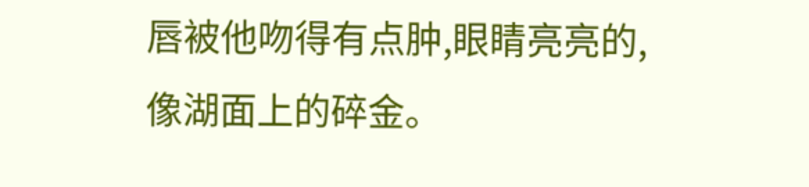唇被他吻得有点肿,眼睛亮亮的,像湖面上的碎金。